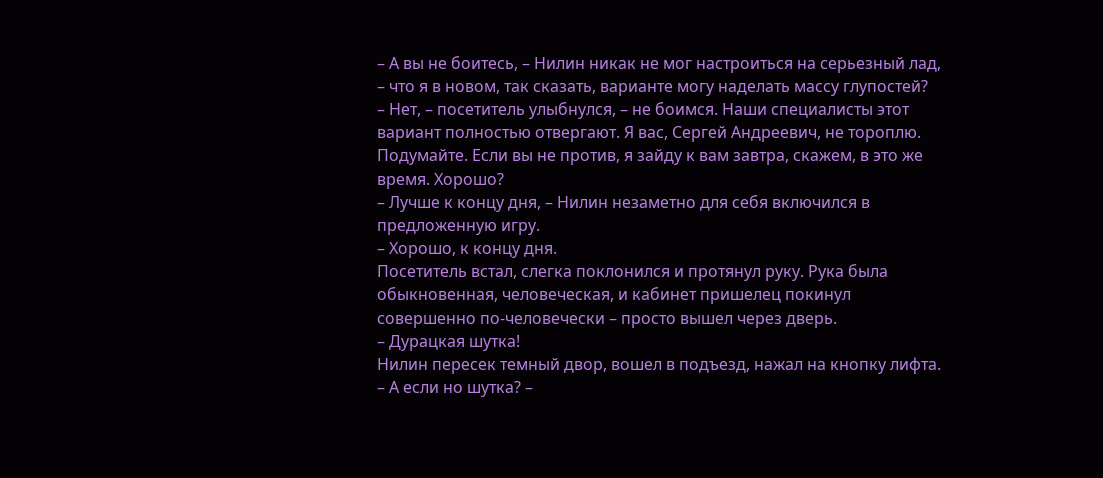– А вы не боитесь, – Нилин никак не мог настроиться на серьезный лад, – что я в новом, так сказать, варианте могу наделать массу глупостей?
– Нет, – посетитель улыбнулся, – не боимся. Наши специалисты этот вариант полностью отвергают. Я вас, Сергей Андреевич, не тороплю. Подумайте. Если вы не против, я зайду к вам завтра, скажем, в это же время. Хорошо?
– Лучше к концу дня, – Нилин незаметно для себя включился в предложенную игру.
– Хорошо, к концу дня.
Посетитель встал, слегка поклонился и протянул руку. Рука была обыкновенная, человеческая, и кабинет пришелец покинул совершенно по-человечески – просто вышел через дверь.
– Дурацкая шутка!
Нилин пересек темный двор, вошел в подъезд, нажал на кнопку лифта.
– А если но шутка? –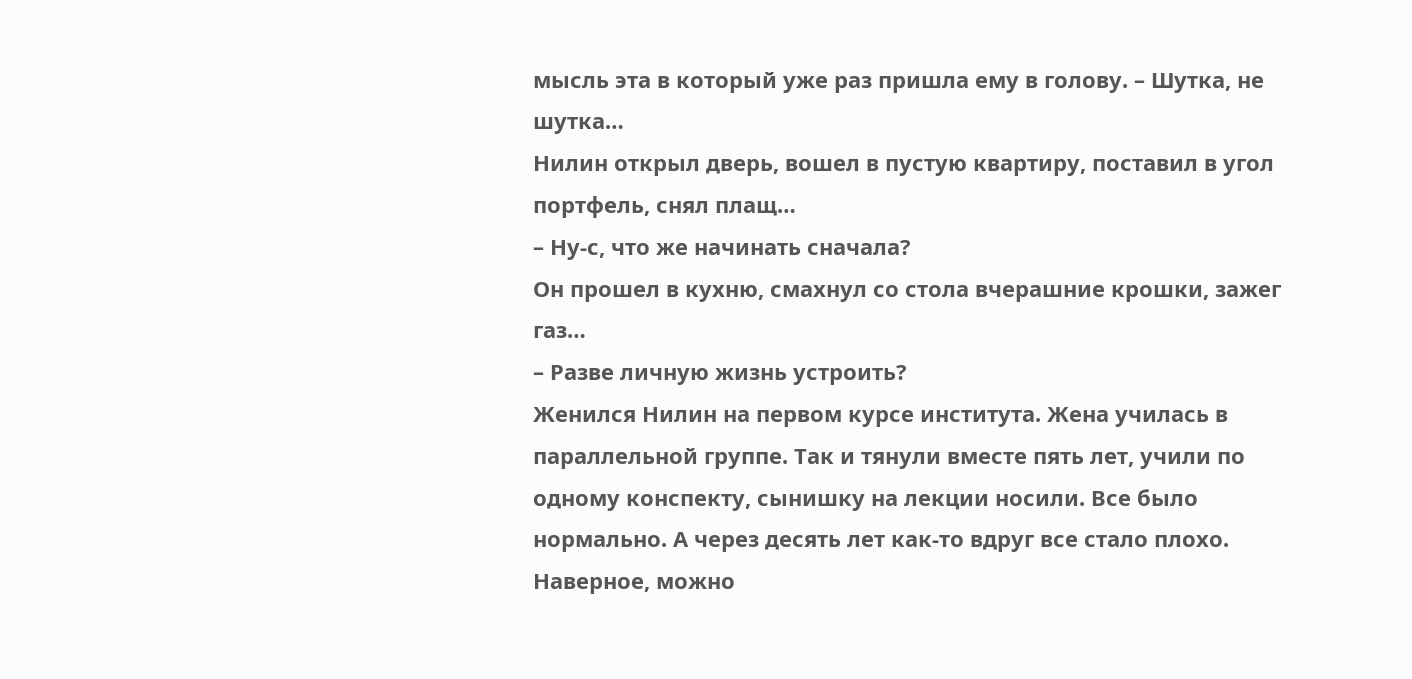мысль эта в который уже раз пришла ему в голову. – Шутка, не шутка…
Нилин открыл дверь, вошел в пустую квартиру, поставил в угол портфель, снял плащ…
– Ну-с, что же начинать сначала?
Он прошел в кухню, смахнул со стола вчерашние крошки, зажег газ…
– Разве личную жизнь устроить?
Женился Нилин на первом курсе института. Жена училась в параллельной группе. Так и тянули вместе пять лет, учили по одному конспекту, сынишку на лекции носили. Все было нормально. А через десять лет как-то вдруг все стало плохо. Наверное, можно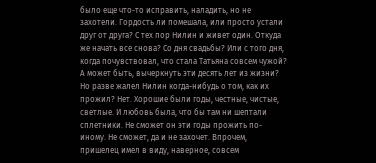было еще что-то исправить, наладить, но не захотели. Гордость ли помешала, или просто устали друг от друга? С тех пор Нилин и живет один. Откуда же начать все снова? Со дня свадьбы? Или с того дня, когда почувствовал, что стала Татьяна совсем чужой? А может быть, вычеркнуть эти десять лет из жизни? Но разве жалел Нилин когда-нибудь о том, как их прожил? Нет. Хорошие были годы, честные, чистые, светлые. И любовь была, что бы там ни шептали сплетники. Не сможет он эти годы прожить по-иному. Не сможет, да и не захочет. Впрочем, пришелец имел в виду, наверное, совсем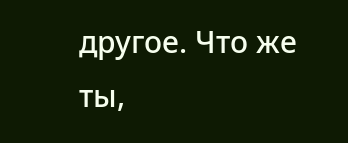другое. Что же ты,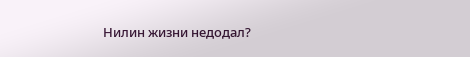Нилин жизни недодал?